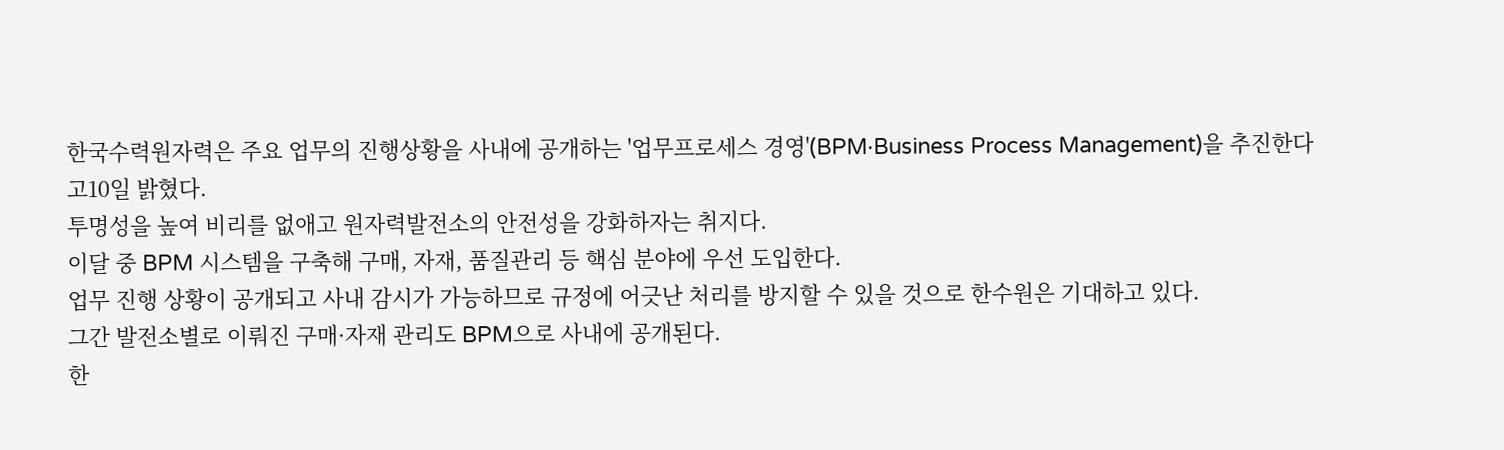한국수력원자력은 주요 업무의 진행상황을 사내에 공개하는 '업무프로세스 경영'(BPM·Business Process Management)을 추진한다고10일 밝혔다.
투명성을 높여 비리를 없애고 원자력발전소의 안전성을 강화하자는 취지다.
이달 중 BPM 시스템을 구축해 구매, 자재, 품질관리 등 핵심 분야에 우선 도입한다.
업무 진행 상황이 공개되고 사내 감시가 가능하므로 규정에 어긋난 처리를 방지할 수 있을 것으로 한수원은 기대하고 있다.
그간 발전소별로 이뤄진 구매·자재 관리도 BPM으로 사내에 공개된다.
한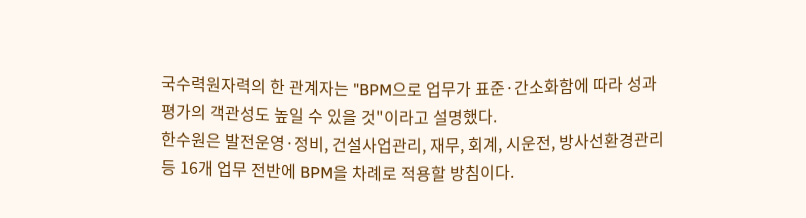국수력원자력의 한 관계자는 "BPM으로 업무가 표준·간소화함에 따라 성과 평가의 객관성도 높일 수 있을 것"이라고 설명했다.
한수원은 발전운영·정비, 건설사업관리, 재무, 회계, 시운전, 방사선환경관리등 16개 업무 전반에 BPM을 차례로 적용할 방침이다.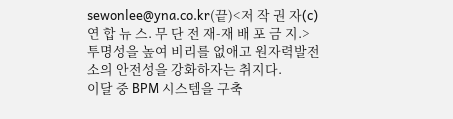sewonlee@yna.co.kr(끝)<저 작 권 자(c)연 합 뉴 스. 무 단 전 재-재 배 포 금 지.>
투명성을 높여 비리를 없애고 원자력발전소의 안전성을 강화하자는 취지다.
이달 중 BPM 시스템을 구축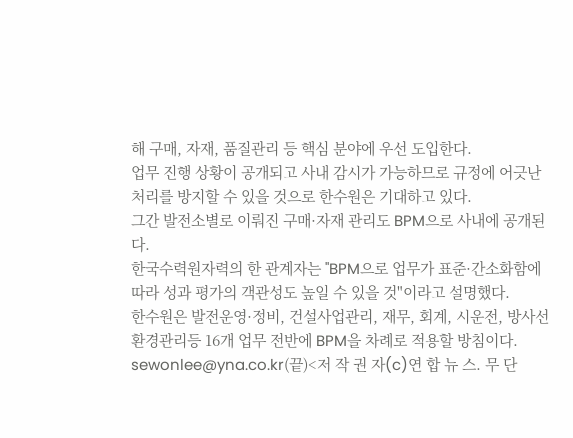해 구매, 자재, 품질관리 등 핵심 분야에 우선 도입한다.
업무 진행 상황이 공개되고 사내 감시가 가능하므로 규정에 어긋난 처리를 방지할 수 있을 것으로 한수원은 기대하고 있다.
그간 발전소별로 이뤄진 구매·자재 관리도 BPM으로 사내에 공개된다.
한국수력원자력의 한 관계자는 "BPM으로 업무가 표준·간소화함에 따라 성과 평가의 객관성도 높일 수 있을 것"이라고 설명했다.
한수원은 발전운영·정비, 건설사업관리, 재무, 회계, 시운전, 방사선환경관리등 16개 업무 전반에 BPM을 차례로 적용할 방침이다.
sewonlee@yna.co.kr(끝)<저 작 권 자(c)연 합 뉴 스. 무 단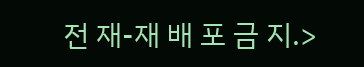전 재-재 배 포 금 지.>